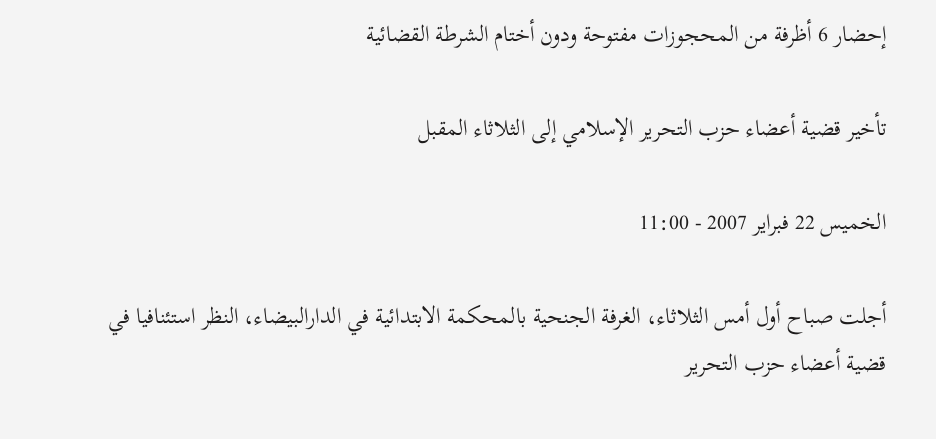إحضار 6 أظرفة من المحجوزات مفتوحة ودون أختام الشرطة القضائية

تأخير قضية أعضاء حزب التحرير الإسلامي إلى الثلاثاء المقبل

الخميس 22 فبراير 2007 - 11:00

أجلت صباح أول أمس الثلاثاء، الغرفة الجنحية بالمحكمة الابتدائية في الدارالبيضاء، النظر استئنافيا في قضية أعضاء حزب التحرير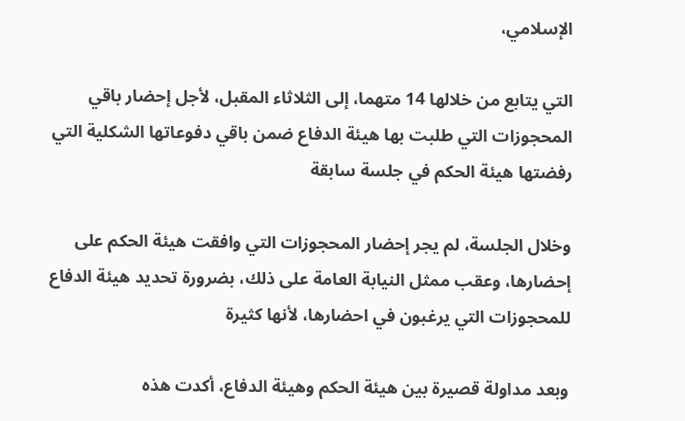الإسلامي،

التي يتابع من خلالها 14 متهما، إلى الثلاثاء المقبل، لأجل إحضار باقي المحجوزات التي طلبت بها هيئة الدفاع ضمن باقي دفوعاتها الشكلية التي رفضتها هيئة الحكم في جلسة سابقة

وخلال الجلسة، لم يجر إحضار المحجوزات التي وافقت هيئة الحكم على إحضارها، وعقب ممثل النيابة العامة على ذلك، بضرورة تحديد هيئة الدفاع للمحجوزات التي يرغبون في احضارها، لأنها كثيرة

وبعد مداولة قصيرة بين هيئة الحكم وهيئة الدفاع، أكدت هذه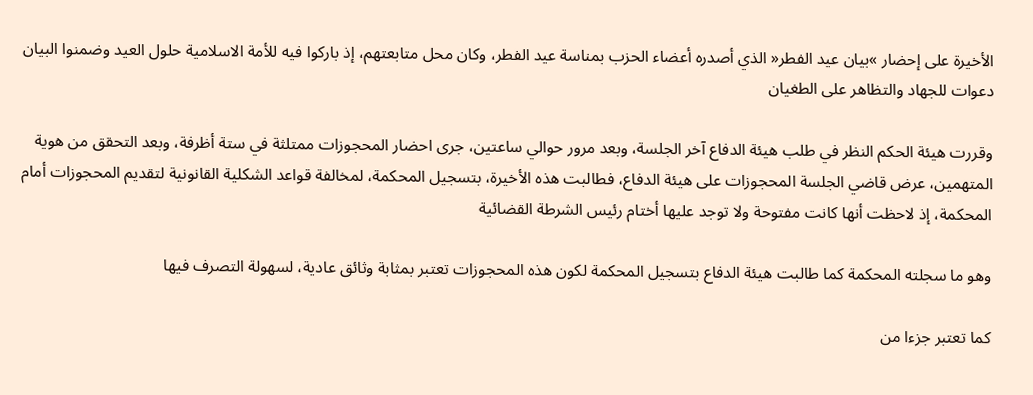الأخيرة على إحضار »بيان عيد الفطر« الذي أصدره أعضاء الحزب بمناسة عيد الفطر، وكان محل متابعتهم، إذ باركوا فيه للأمة الاسلامية حلول العيد وضمنوا البيان دعوات للجهاد والتظاهر على الطغيان

وقررت هيئة الحكم النظر في طلب هيئة الدفاع آخر الجلسة، وبعد مرور حوالي ساعتين، جرى احضار المحجوزات ممتلثة في ستة أظرفة، وبعد التحقق من هوية المتهمين، عرض قاضي الجلسة المحجوزات على هيئة الدفاع، فطالبت هذه الأخيرة، بتسجيل المحكمة، لمخالفة قواعد الشكلية القانونية لتقديم المحجوزات أمام المحكمة، إذ لاحظت أنها كانت مفتوحة ولا توجد عليها أختام رئيس الشرطة القضائية

وهو ما سجلته المحكمة كما طالبت هيئة الدفاع بتسجيل المحكمة لكون هذه المحجوزات تعتبر بمثابة وثائق عادية، لسهولة التصرف فيها

كما تعتبر جزءا من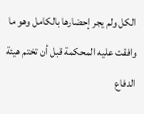الكل ولم يجر إحضارها بالكامل وهو ما وافقت عليه المحكمة قبل أن تختم هيئة الدفاع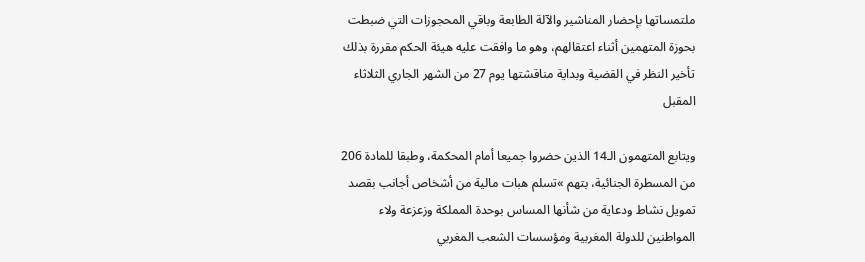ملتمساتها بإحضار المناشير والآلة الطابعة وباقي المحجوزات التي ضبطت بحوزة المتهمين أثناء اعتقالهم، وهو ما وافقت عليه هيئة الحكم مقررة بذلك تأخير النظر في القضية وبداية مناقشتها يوم 27 من الشهر الجاري الثلاثاء المقبل

ويتابع المتهمون الـ14 الذين حضروا جميعا أمام المحكمة، وطبقا للمادة 206 من المسطرة الجنائية، بتهم »تسلم هبات مالية من أشخاص أجانب بقصد تمويل نشاط ودعاية من شأنها المساس بوحدة المملكة وزعزعة ولاء المواطنين للدولة المغربية ومؤسسات الشعب المغربي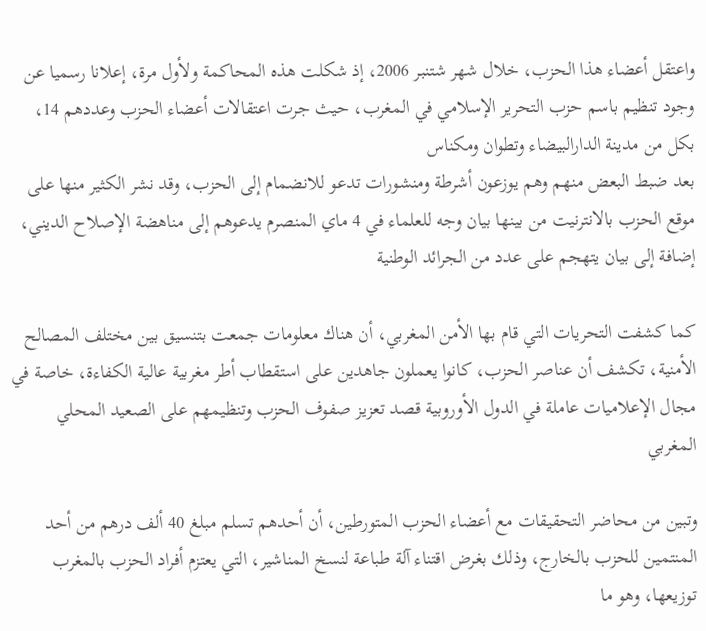واعتقل أعضاء هذا الحزب، خلال شهر شتنبر 2006، إذ شكلت هذه المحاكمة ولأول مرة، إعلانا رسميا عن وجود تنظيم باسم حزب التحرير الإسلامي في المغرب، حيث جرت اعتقالات أعضاء الحزب وعددهم 14، بكل من مدينة الدارالبيضاء وتطوان ومكناس
بعد ضبط البعض منهم وهم يوزعون أشرطة ومنشورات تدعو للانضمام إلى الحزب، وقد نشر الكثير منها على موقع الحزب بالانترنيت من بينها بيان وجه للعلماء في 4 ماي المنصرم يدعوهم إلى مناهضة الإصلاح الديني، إضافة إلى بيان يتهجم على عدد من الجرائد الوطنية

كما كشفت التحريات التي قام بها الأمن المغربي، أن هناك معلومات جمعت بتنسيق بين مختلف المصالح الأمنية، تكشف أن عناصر الحزب، كانوا يعملون جاهدين على استقطاب أطر مغربية عالية الكفاءة، خاصة في مجال الإعلاميات عاملة في الدول الأوروبية قصد تعزيز صفوف الحزب وتنظيمهم على الصعيد المحلي المغربي

وتبين من محاضر التحقيقات مع أعضاء الحزب المتورطين، أن أحدهم تسلم مبلغ 40 ألف درهم من أحد المنتمين للحزب بالخارج، وذلك بغرض اقتناء آلة طباعة لنسخ المناشير، التي يعتزم أفراد الحزب بالمغرب توزيعها، وهو ما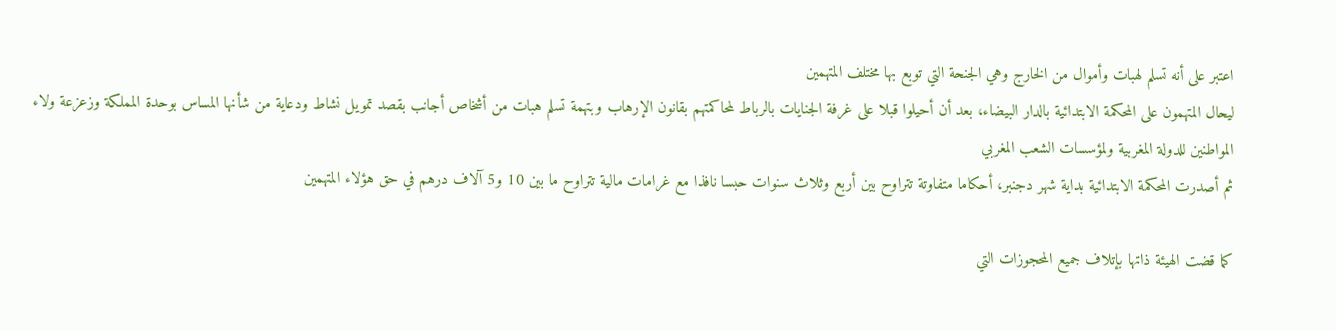اعتبر على أنه تسلم لهبات وأموال من الخارج وهي الجنحة التي توبع بها مختلف المتهمين
ليحال المتهمون على المحكمة الابتدائية بالدار البيضاء، بعد أن أحيلوا قبلا على غرفة الجنايات بالرباط لمحاكمتهم بقانون الإرهاب وبتهمة تسلم هبات من أشخاص أجانب بقصد تمويل نشاط ودعاية من شأنها المساس بوحدة المملكة وزعزعة ولاء المواطنين للدولة المغربية ولمؤسسات الشعب المغربي
ثم أصدرت المحكمة الابتدائية بداية شهر دجنبر، أحكاما متفاوتة تتراوح بين أربع وثلاث سنوات حبسا نافذا مع غرامات مالية تتراوح ما بين 10 و5 آلاف درهم في حق هؤلاء المتهمين

كما قضت الهيئة ذاتها بإتلاف جميع المحجوزات التي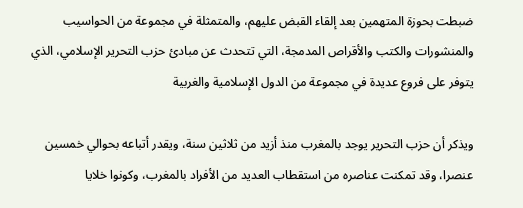ضبطت بحوزة المتهمين بعد إلقاء القبض عليهم، والمتمثلة في مجموعة من الحواسيب والمنشورات والكتب والأقراص المدمجة، التي تتحدث عن مبادئ حزب التحرير الإسلامي، الذي يتوفر على فروع عديدة في مجموعة من الدول الإسلامية والغربية

ويذكر أن حزب التحرير يوجد بالمغرب منذ أزيد من ثلاثين سنة، ويقدر أتباعه بحوالي خمسين عنصرا، وقد تمكنت عناصره من استقطاب العديد من الأفراد بالمغرب، وكونوا خلايا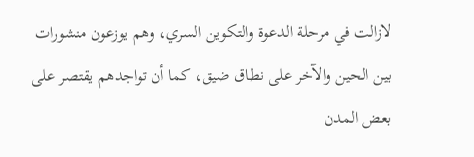لازالت في مرحلة الدعوة والتكوين السري، وهم يوزعون منشورات بين الحين والآخر على نطاق ضيق، كما أن تواجدهم يقتصر على بعض المدن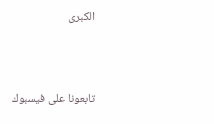الكبرى




تابعونا على فيسبوك